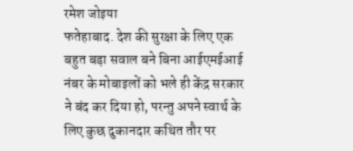रमेश जोइया
फतेहाबाद. देश की सुरक्षा के लिए एक बहुत बड़ा सवाल बने बिना आईएमईआई नंबर के मोबाइलों को भले ही केंद्र सरकार ने बंद कर दिया हो, परन्तु अपने स्वार्थ के लिए कुछ दुकानदार कथित तौर पर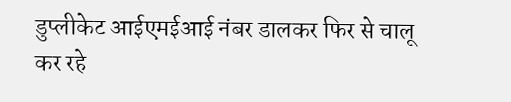डुप्लीकेट आईएमईआई नंबर डालकर फिर से चालू कर रहे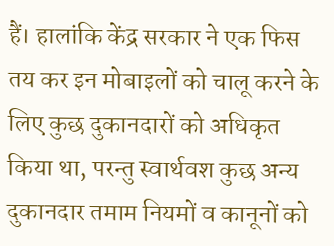हैं। हालांकि केंद्र सरकार ने एक फिस तय कर इन मोबाइलों को चालू करने के लिए कुछ दुकानदारों को अधिकृत किया था, परन्तु स्वार्थवश कुछ अन्य दुकानदार तमाम नियमों व कानूनों को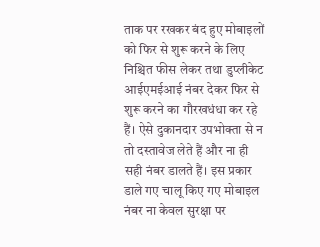ताक पर रखकर बंद हुए मोबाइलों को फिर से शुरू करने के लिए निश्चित फीस लेकर तथा डुप्लीकेट आईएमईआई नंबर देकर फिर से शुरू करने का गौरखधंधा कर रहे हैं। ऐसे दुकानदार उपभोक्ता से न तो दस्तावेज लेते हैं और ना ही सही नंबर डालते हैं। इस प्रकार डाले गए चालू किए गए मोबाइल नंबर ना केवल सुरक्षा पर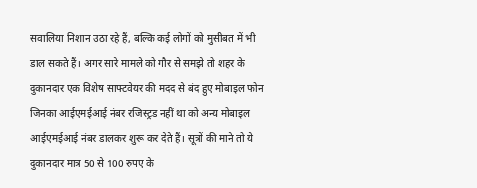सवालिया निशान उठा रहे हैं, बल्कि कई लोगों को मुसीबत में भी डाल सकते हैं। अगर सारे मामले को गौर से समझे तो शहर के दुकानदार एक विशेष साफ्टवेयर की मदद से बंद हुए मोबाइल फोन जिनका आईएमईआई नंबर रजिस्ट्रड नहीं था को अन्य मोबाइल आईएमईआई नंबर डालकर शुरू कर देते हैं। सूत्रों की माने तो ये दुकानदार मात्र 50 से 100 रुपए के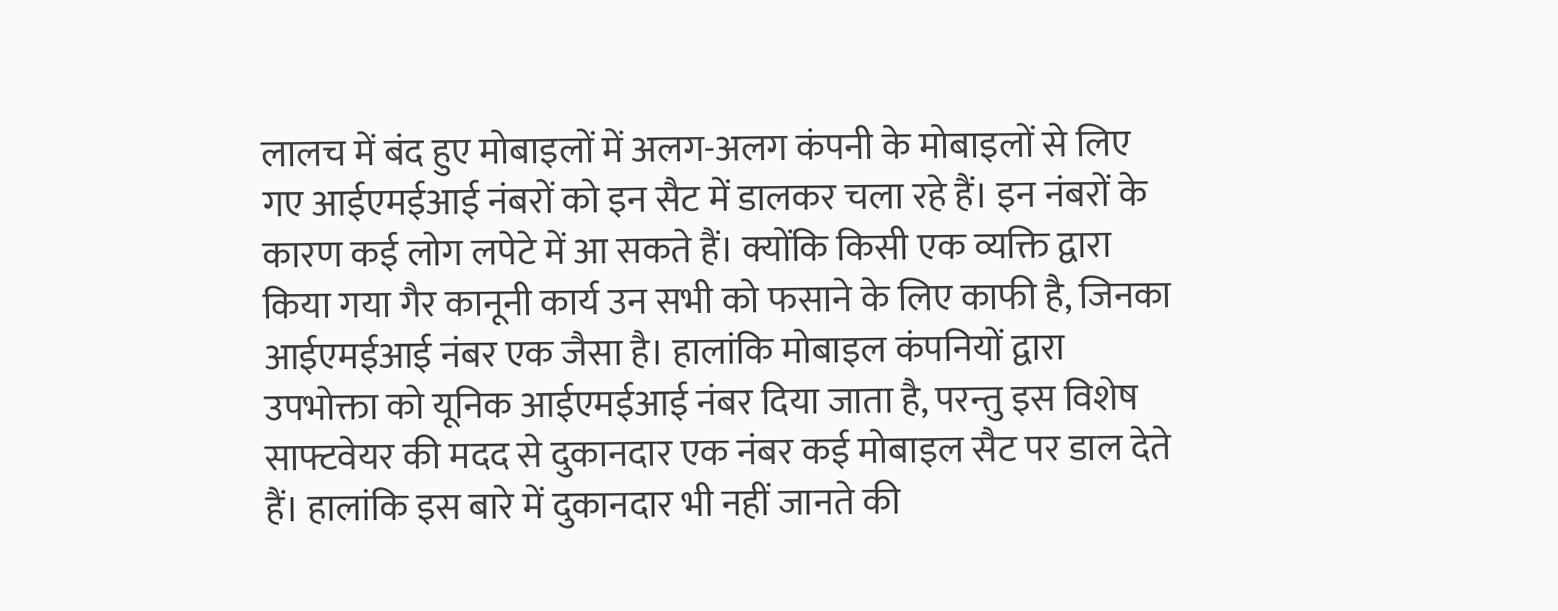लालच में बंद हुए मोबाइलों में अलग-अलग कंपनी के मोबाइलों से लिए गए आईएमईआई नंबरों को इन सैट में डालकर चला रहे हैं। इन नंबरों के कारण कई लोग लपेटे में आ सकते हैं। क्योंकि किसी एक व्यक्ति द्वारा किया गया गैर कानूनी कार्य उन सभी को फसाने के लिए काफी है, जिनका आईएमईआई नंबर एक जैसा है। हालांकि मोबाइल कंपनियों द्वारा उपभोक्ता को यूनिक आईएमईआई नंबर दिया जाता है, परन्तु इस विशेष साफ्टवेयर की मदद से दुकानदार एक नंबर कई मोबाइल सैट पर डाल देते हैं। हालांकि इस बारे में दुकानदार भी नहीं जानते की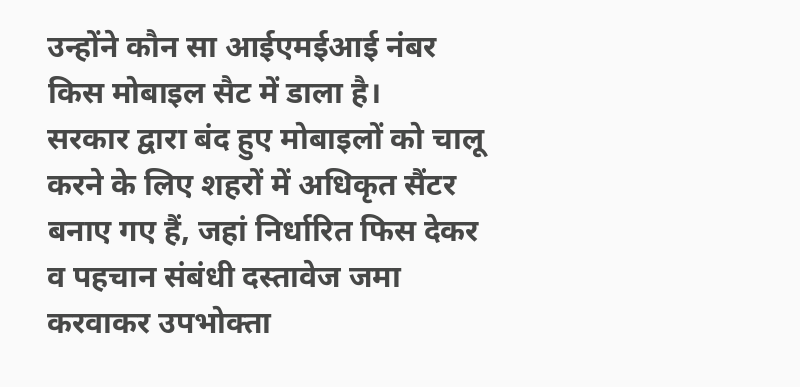उन्होंने कौन सा आईएमईआई नंबर किस मोबाइल सैट में डाला है।
सरकार द्वारा बंद हुए मोबाइलों को चालू करने के लिए शहरों में अधिकृत सैंटर बनाए गए हैं, जहां निर्धारित फिस देकर व पहचान संबंधी दस्तावेज जमा करवाकर उपभोक्ता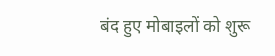बंद हुए मोबाइलों को शुरू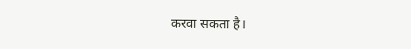करवा सकता है।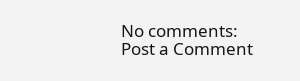No comments:
Post a Comment